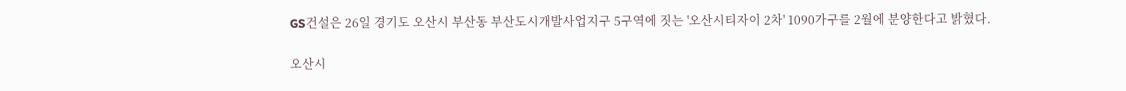GS건설은 26일 경기도 오산시 부산동 부산도시개발사업지구 5구역에 짓는 '오산시티자이 2차' 1090가구를 2월에 분양한다고 밝혔다.

오산시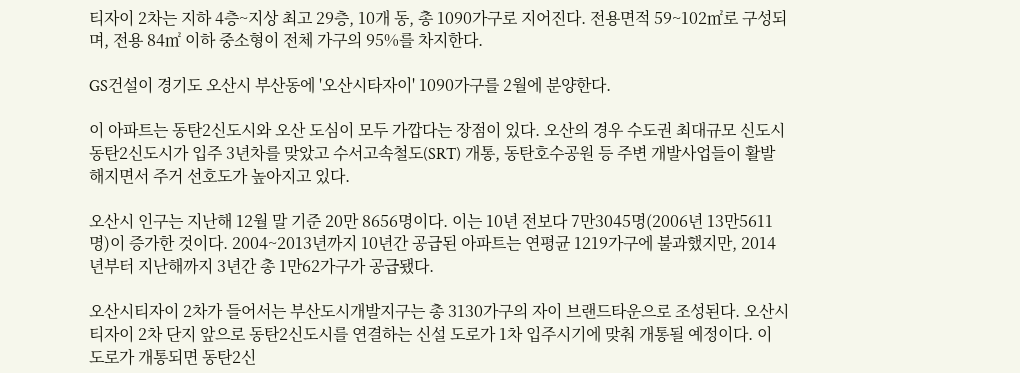티자이 2차는 지하 4층~지상 최고 29층, 10개 동, 총 1090가구로 지어진다. 전용면적 59~102㎡로 구성되며, 전용 84㎡ 이하 중소형이 전체 가구의 95%를 차지한다.

GS건설이 경기도 오산시 부산동에 '오산시타자이' 1090가구를 2월에 분양한다.

이 아파트는 동탄2신도시와 오산 도심이 모두 가깝다는 장점이 있다. 오산의 경우 수도권 최대규모 신도시 동탄2신도시가 입주 3년차를 맞았고 수서고속철도(SRT) 개통, 동탄호수공원 등 주변 개발사업들이 활발해지면서 주거 선호도가 높아지고 있다.

오산시 인구는 지난해 12월 말 기준 20만 8656명이다. 이는 10년 전보다 7만3045명(2006년 13만5611명)이 증가한 것이다. 2004~2013년까지 10년간 공급된 아파트는 연평균 1219가구에 불과했지만, 2014년부터 지난해까지 3년간 총 1만62가구가 공급됐다.

오산시티자이 2차가 들어서는 부산도시개발지구는 총 3130가구의 자이 브랜드타운으로 조성된다. 오산시티자이 2차 단지 앞으로 동탄2신도시를 연결하는 신설 도로가 1차 입주시기에 맞춰 개통될 예정이다. 이 도로가 개통되면 동탄2신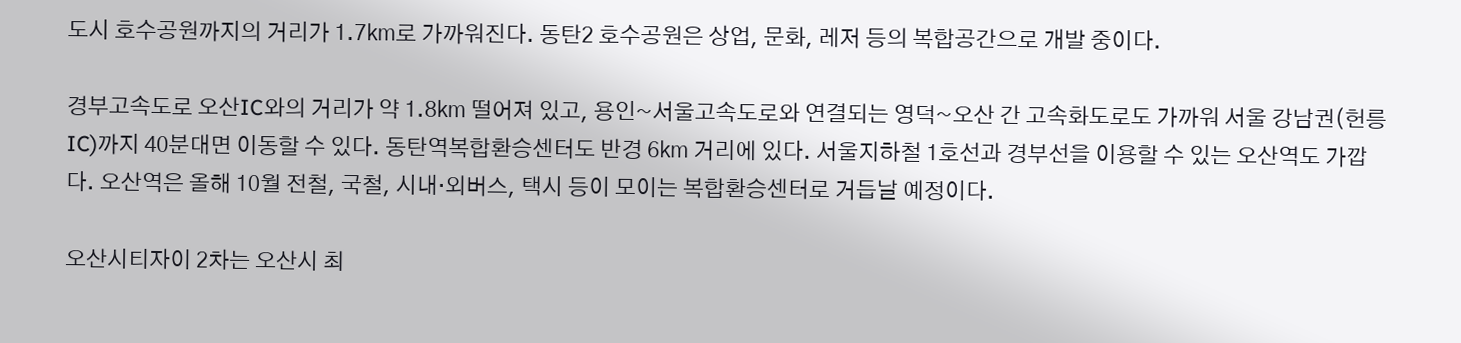도시 호수공원까지의 거리가 1.7㎞로 가까워진다. 동탄2 호수공원은 상업, 문화, 레저 등의 복합공간으로 개발 중이다.

경부고속도로 오산IC와의 거리가 약 1.8㎞ 떨어져 있고, 용인~서울고속도로와 연결되는 영덕~오산 간 고속화도로도 가까워 서울 강남권(헌릉IC)까지 40분대면 이동할 수 있다. 동탄역복합환승센터도 반경 6㎞ 거리에 있다. 서울지하철 1호선과 경부선을 이용할 수 있는 오산역도 가깝다. 오산역은 올해 10월 전철, 국철, 시내·외버스, 택시 등이 모이는 복합환승센터로 거듭날 예정이다.

오산시티자이 2차는 오산시 최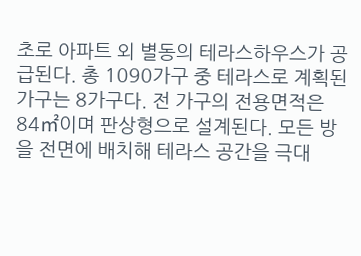초로 아파트 외 별동의 테라스하우스가 공급된다. 총 1090가구 중 테라스로 계획된 가구는 8가구다. 전 가구의 전용면적은 84㎡이며 판상형으로 설계된다. 모든 방을 전면에 배치해 테라스 공간을 극대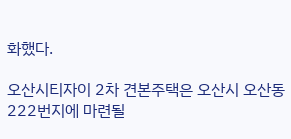화했다.

오산시티자이 2차 견본주택은 오산시 오산동 222번지에 마련될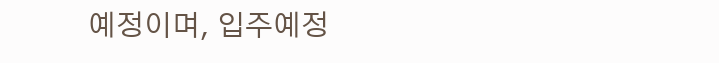예정이며, 입주예정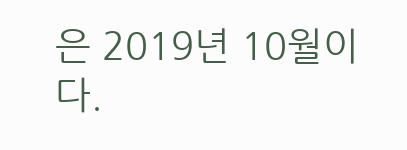은 2019년 10월이다.